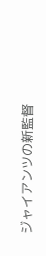ジャイアンツの新監督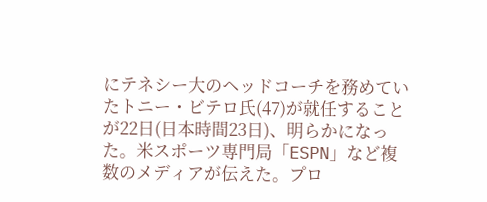にテネシー大のヘッドコーチを務めていたトニー・ビテロ氏(47)が就任することが22日(日本時間23日)、明らかになった。米スポーツ専門局「ESPN」など複数のメディアが伝えた。プロ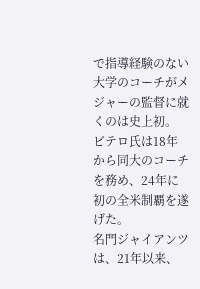で指導経験のない大学のコーチがメジャーの監督に就くのは史上初。
ビテロ氏は18年から同大のコーチを務め、24年に初の全米制覇を遂げた。
名門ジャイアンツは、21年以来、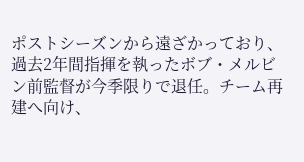ポストシーズンから遠ざかっており、過去2年間指揮を執ったボブ・メルビン前監督が今季限りで退任。チーム再建へ向け、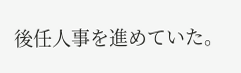後任人事を進めていた。